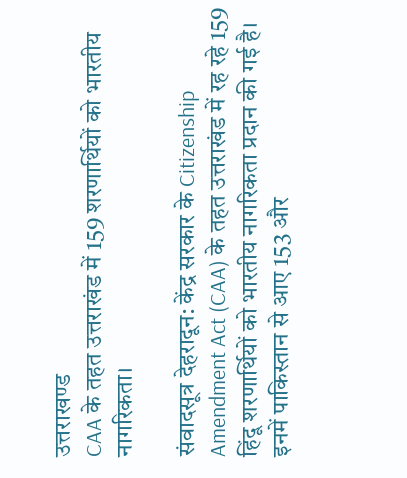उत्तराखण्ड
CAA के तहत उत्तराखंड में 159 शरणार्थियों को भारतीय नागरिकता।

संवादसूत्र देहरादून: केंद्र सरकार के Citizenship Amendment Act (CAA) के तहत उत्तराखंड में रह रहे 159 हिंदू शरणार्थियों को भारतीय नागरिकता प्रदान की गई है। इनमें पाकिस्तान से आए 153 और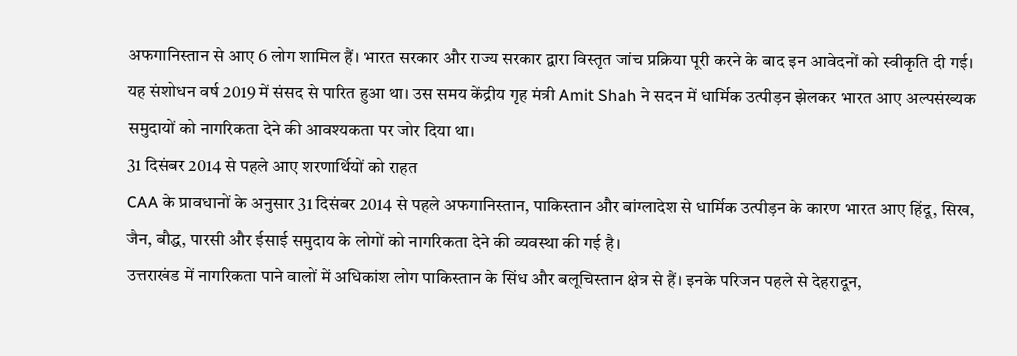अफगानिस्तान से आए 6 लोग शामिल हैं। भारत सरकार और राज्य सरकार द्वारा विस्तृत जांच प्रक्रिया पूरी करने के बाद इन आवेदनों को स्वीकृति दी गई।
यह संशोधन वर्ष 2019 में संसद से पारित हुआ था। उस समय केंद्रीय गृह मंत्री Amit Shah ने सदन में धार्मिक उत्पीड़न झेलकर भारत आए अल्पसंख्यक समुदायों को नागरिकता देने की आवश्यकता पर जोर दिया था।
31 दिसंबर 2014 से पहले आए शरणार्थियों को राहत
CAA के प्रावधानों के अनुसार 31 दिसंबर 2014 से पहले अफगानिस्तान, पाकिस्तान और बांग्लादेश से धार्मिक उत्पीड़न के कारण भारत आए हिंदू, सिख, जैन, बौद्ध, पारसी और ईसाई समुदाय के लोगों को नागरिकता देने की व्यवस्था की गई है।
उत्तराखंड में नागरिकता पाने वालों में अधिकांश लोग पाकिस्तान के सिंध और बलूचिस्तान क्षेत्र से हैं। इनके परिजन पहले से देहरादून,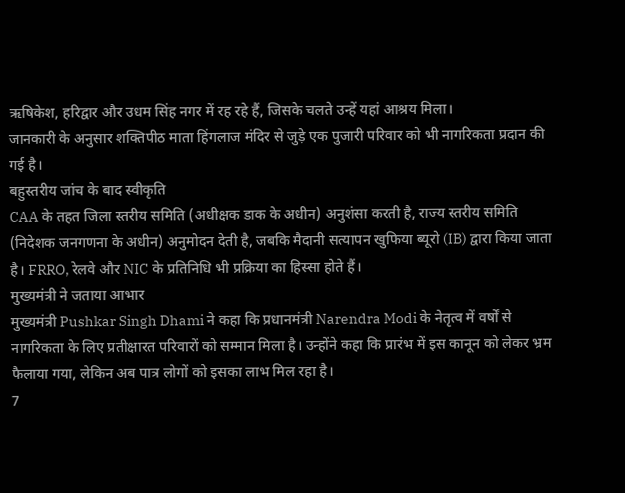ऋषिकेश, हरिद्वार और उधम सिंह नगर में रह रहे हैं, जिसके चलते उन्हें यहां आश्रय मिला।
जानकारी के अनुसार शक्तिपीठ माता हिंगलाज मंदिर से जुड़े एक पुजारी परिवार को भी नागरिकता प्रदान की गई है।
बहुस्तरीय जांच के बाद स्वीकृति
CAA के तहत जिला स्तरीय समिति (अधीक्षक डाक के अधीन) अनुशंसा करती है, राज्य स्तरीय समिति (निदेशक जनगणना के अधीन) अनुमोदन देती है, जबकि मैदानी सत्यापन खुफिया ब्यूरो (IB) द्वारा किया जाता है। FRRO, रेलवे और NIC के प्रतिनिधि भी प्रक्रिया का हिस्सा होते हैं।
मुख्यमंत्री ने जताया आभार
मुख्यमंत्री Pushkar Singh Dhami ने कहा कि प्रधानमंत्री Narendra Modi के नेतृत्व में वर्षों से नागरिकता के लिए प्रतीक्षारत परिवारों को सम्मान मिला है। उन्होंने कहा कि प्रारंभ में इस कानून को लेकर भ्रम फैलाया गया, लेकिन अब पात्र लोगों को इसका लाभ मिल रहा है।
7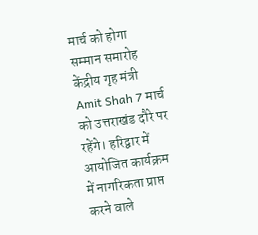मार्च को होगा सम्मान समारोह
केंद्रीय गृह मंत्री Amit Shah 7 मार्च को उत्तराखंड दौरे पर रहेंगे। हरिद्वार में आयोजित कार्यक्रम में नागरिकता प्राप्त करने वाले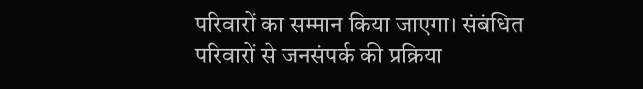परिवारों का सम्मान किया जाएगा। संबंधित परिवारों से जनसंपर्क की प्रक्रिया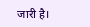जारी है।